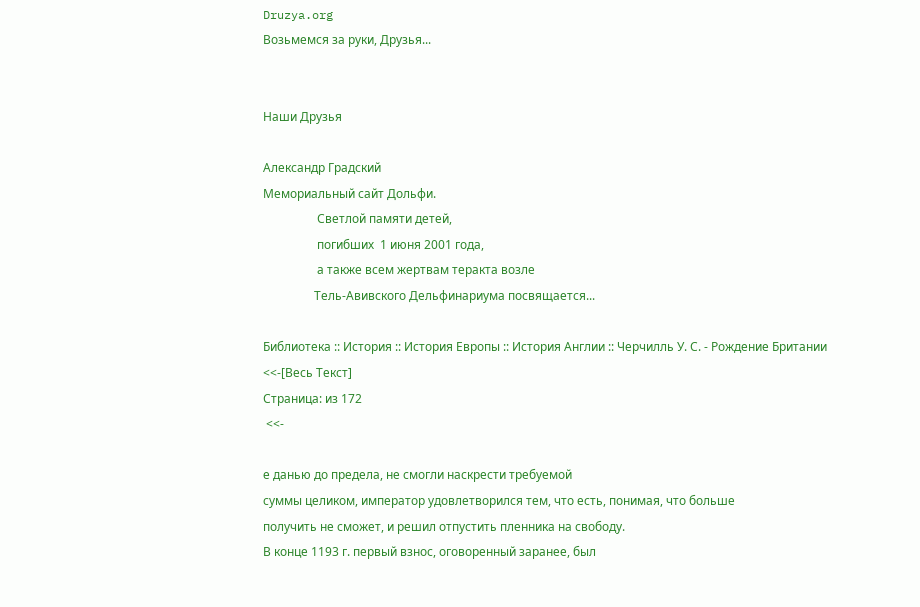Druzya.org
Возьмемся за руки, Друзья...


Наши Друзья

Александр Градский
Мемориальный сайт Дольфи.
                  Светлой памяти детей,
                  погибших  1 июня 2001 года,
                  а также всем жертвам теракта возле
                 Тель-Авивского Дельфинариума посвящается...

Библиотека :: История :: История Европы :: История Англии :: Черчилль У. С. - Рождение Британии
<<-[Весь Текст]
Страница: из 172
 <<-

е данью до предела, не смогли наскрести требуемой
суммы целиком, император удовлетворился тем, что есть, понимая, что больше
получить не сможет, и решил отпустить пленника на свободу.
В конце 1193 г. первый взнос, оговоренный заранее, был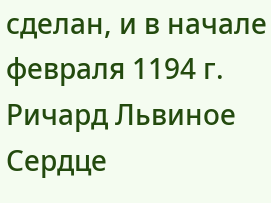сделан, и в начале
февраля 1194 г. Ричард Львиное Сердце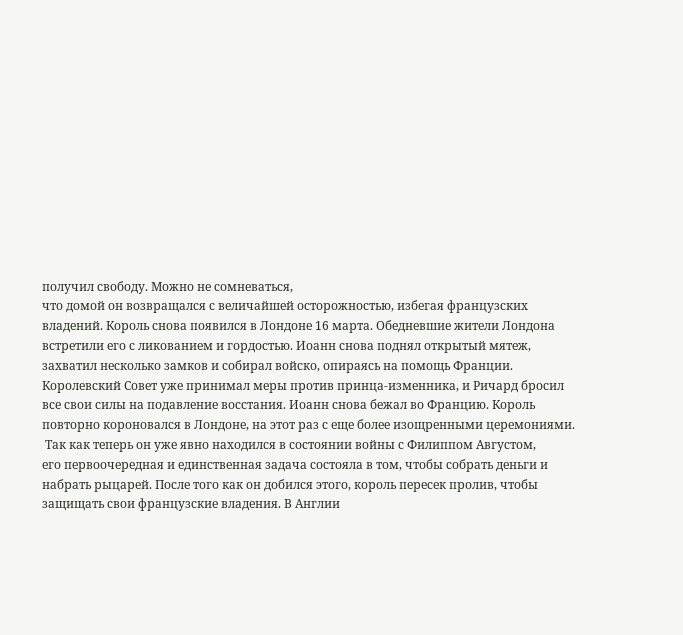получил свободу. Можно не сомневаться,
что домой он возвращался с величайшей осторожностью, избегая французских
владений. Король снова появился в Лондоне 16 марта. Обедневшие жители Лондона
встретили его с ликованием и гордостью. Иоанн снова поднял открытый мятеж,
захватил несколько замков и собирал войско, опираясь на помощь Франции.
Королевский Совет уже принимал меры против принца-изменника, и Ричард бросил
все свои силы на подавление восстания. Иоанн снова бежал во Францию. Король
повторно короновался в Лондоне, на этот раз с еще более изощренными церемониями.
 Так как теперь он уже явно находился в состоянии войны с Филиппом Августом,
его первоочередная и единственная задача состояла в том, чтобы собрать деньги и
набрать рыцарей. После того как он добился этого, король пересек пролив, чтобы
защищать свои французские владения. В Англии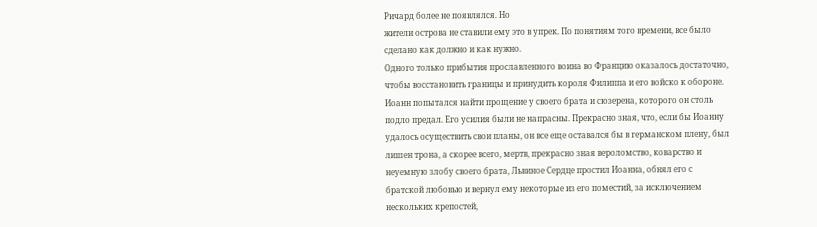Ричард более не появлялся. Но
жители острова не ставили ему это в упрек. По понятиям того времени, все было
сделано как должно и как нужно.
Одного только прибытия прославленного воина во Францию оказалось достаточно,
чтобы восстановить границы и принудить короля Филиппа и его войско к обороне.
Иоанн попытался найти прощение у своего брата и сюзерена, которого он столь
подло предал. Его усилия были не напрасны. Прекрасно зная, что, если бы Иоанну
удалось осуществить свои планы, он все еще оставался бы в германском плену, был
лишен трона, а скорее всего, мертв, прекрасно зная вероломство, коварство и
неуемную злобу своего брата, Львиное Сердце простил Иоанна, обнял его с
братской любовью и вернул ему некоторые из его поместий, за исключением
нескольких крепостей,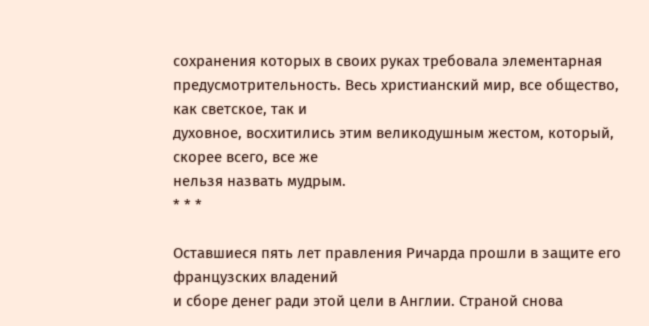сохранения которых в своих руках требовала элементарная
предусмотрительность. Весь христианский мир, все общество, как светское, так и
духовное, восхитились этим великодушным жестом, который, скорее всего, все же
нельзя назвать мудрым.
* * *

Оставшиеся пять лет правления Ричарда прошли в защите его французских владений
и сборе денег ради этой цели в Англии. Страной снова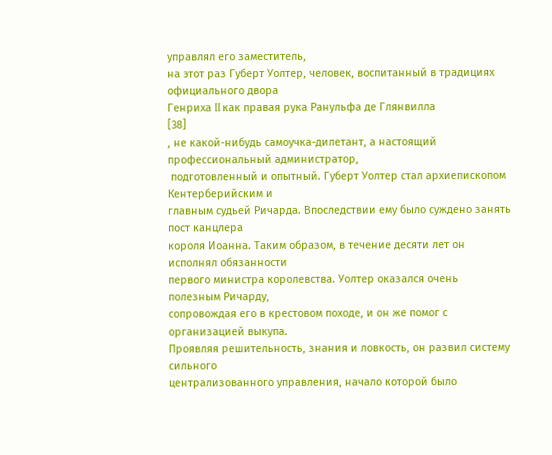управлял его заместитель,
на этот раз Губерт Уолтер, человек, воспитанный в традициях официального двора
Генриха II как правая рука Ранульфа де Глянвилла
[38]
, не какой-нибудь самоучка-дилетант, а настоящий профессиональный администратор,
 подготовленный и опытный. Губерт Уолтер стал архиепископом Кентерберийским и
главным судьей Ричарда. Впоследствии ему было суждено занять пост канцлера
короля Иоанна. Таким образом, в течение десяти лет он исполнял обязанности
первого министра королевства. Уолтер оказался очень полезным Ричарду,
сопровождая его в крестовом походе, и он же помог с организацией выкупа.
Проявляя решительность, знания и ловкость, он развил систему сильного
централизованного управления, начало которой было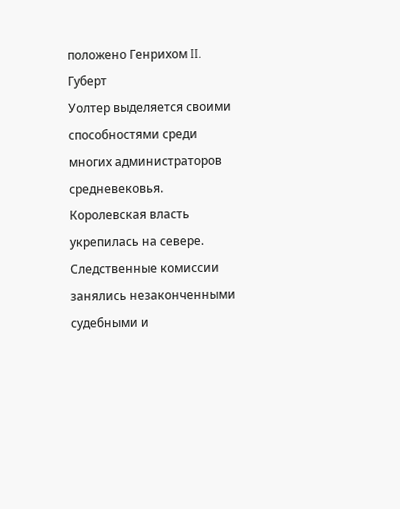положено Генрихом II. Губерт
Уолтер выделяется своими способностями среди многих администраторов
средневековья. Королевская власть укрепилась на севере. Следственные комиссии
занялись незаконченными судебными и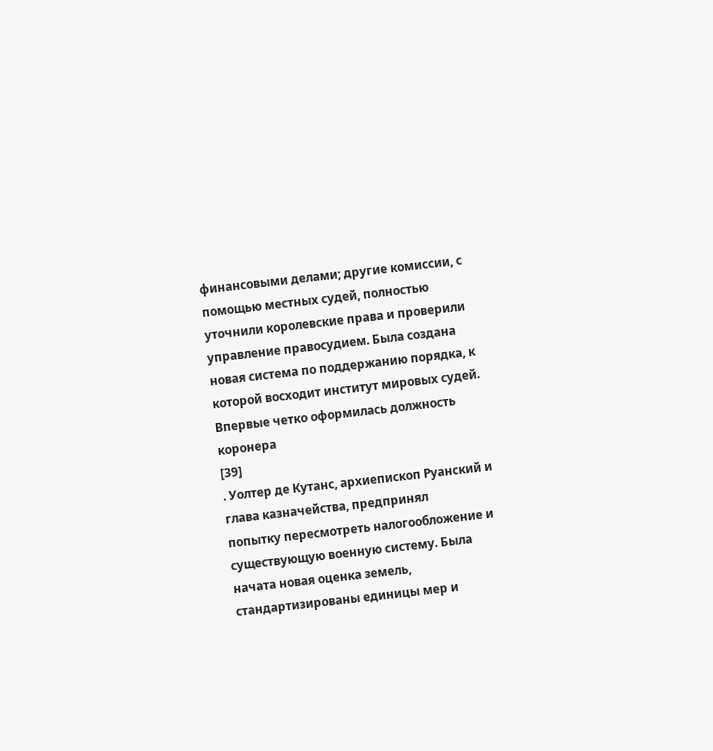финансовыми делами; другие комиссии, с
помощью местных судей, полностью уточнили королевские права и проверили
управление правосудием. Была создана новая система по поддержанию порядка, к
которой восходит институт мировых судей. Впервые четко оформилась должность
коронера
[39]
. Уолтер де Кутанс, архиепископ Руанский и глава казначейства, предпринял
попытку пересмотреть налогообложение и существующую военную систему. Была
начата новая оценка земель, стандартизированы единицы мер и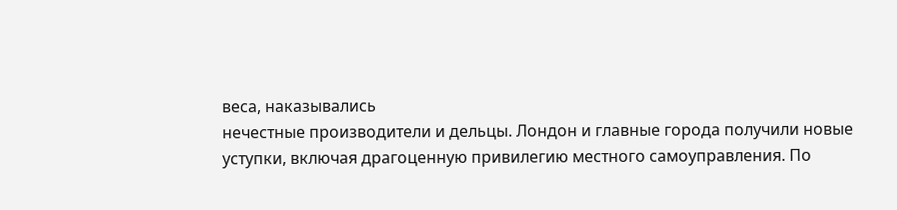веса, наказывались
нечестные производители и дельцы. Лондон и главные города получили новые
уступки, включая драгоценную привилегию местного самоуправления. По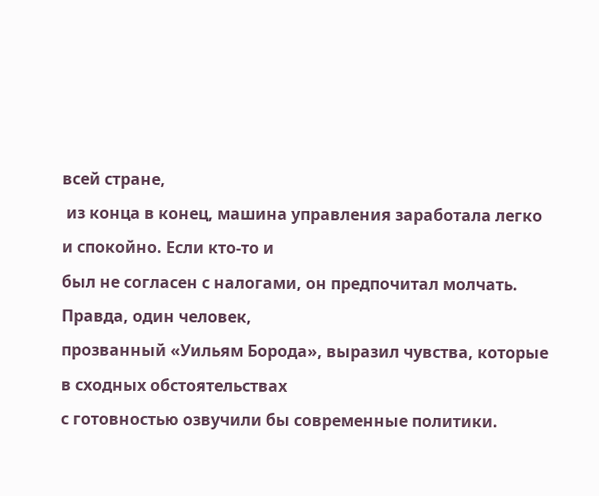всей стране,
 из конца в конец, машина управления заработала легко и спокойно. Если кто-то и
был не согласен с налогами, он предпочитал молчать. Правда, один человек,
прозванный «Уильям Борода», выразил чувства, которые в сходных обстоятельствах
с готовностью озвучили бы современные политики.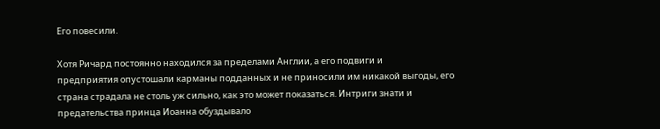Его повесили.

Хотя Ричард постоянно находился за пределами Англии, а его подвиги и
предприятия опустошали карманы подданных и не приносили им никакой выгоды, его
страна страдала не столь уж сильно, как это может показаться. Интриги знати и
предательства принца Иоанна обуздывало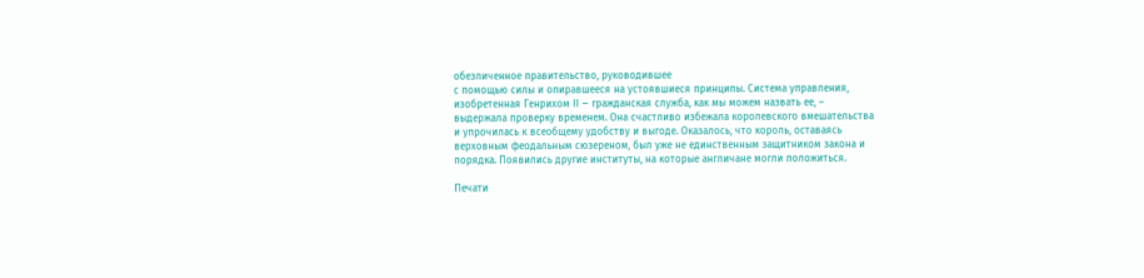обезличенное правительство, руководившее
с помощью силы и опиравшееся на устоявшиеся принципы. Система управления,
изобретенная Генрихом II – гражданская служба, как мы можем назвать ее, –
выдержала проверку временем. Она счастливо избежала королевского вмешательства
и упрочилась к всеобщему удобству и выгоде. Оказалось, что король, оставаясь
верховным феодальным сюзереном, был уже не единственным защитником закона и
порядка. Появились другие институты, на которые англичане могли положиться.

Печати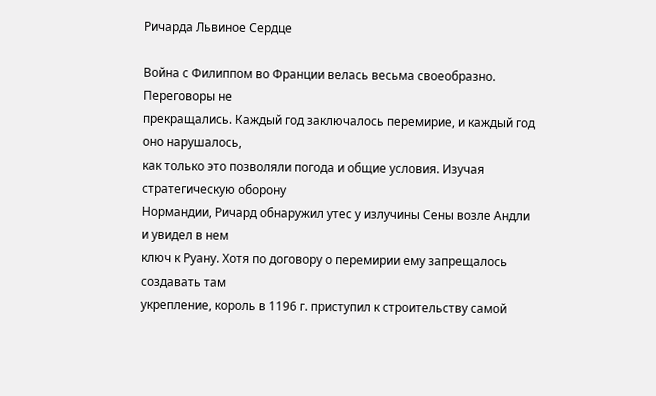Ричарда Львиное Сердце

Война с Филиппом во Франции велась весьма своеобразно. Переговоры не
прекращались. Каждый год заключалось перемирие, и каждый год оно нарушалось,
как только это позволяли погода и общие условия. Изучая стратегическую оборону
Нормандии, Ричард обнаружил утес у излучины Сены возле Андли и увидел в нем
ключ к Руану. Хотя по договору о перемирии ему запрещалось создавать там
укрепление, король в 1196 г. приступил к строительству самой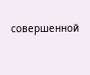совершенной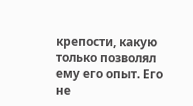крепости, какую только позволял ему его опыт. Его не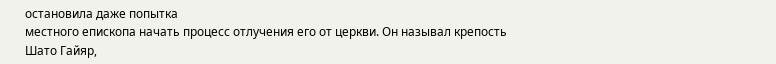остановила даже попытка
местного епископа начать процесс отлучения его от церкви. Он называл крепость
Шато Гайяр,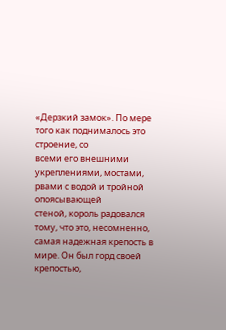«Дерзкий замок». По мере того как поднималось это строение, со
всеми его внешними укреплениями, мостами, рвами с водой и тройной опоясывающей
стеной, король радовался тому, что это, несомненно, самая надежная крепость в
мире. Он был горд своей крепостью,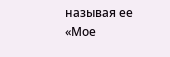называя ее «Мое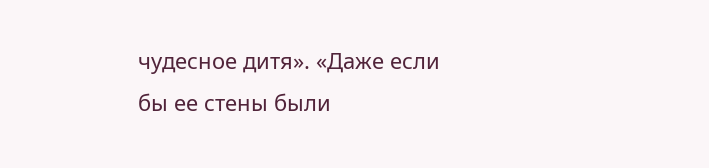чудесное дитя». «Даже если
бы ее стены были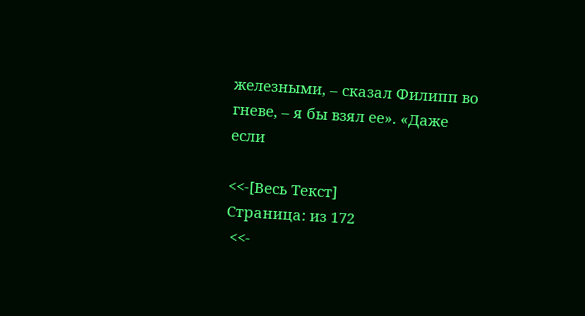железными, – сказал Филипп во гневе, – я бы взял ее». «Даже
если

<<-[Весь Текст]
Страница: из 172
 <<-